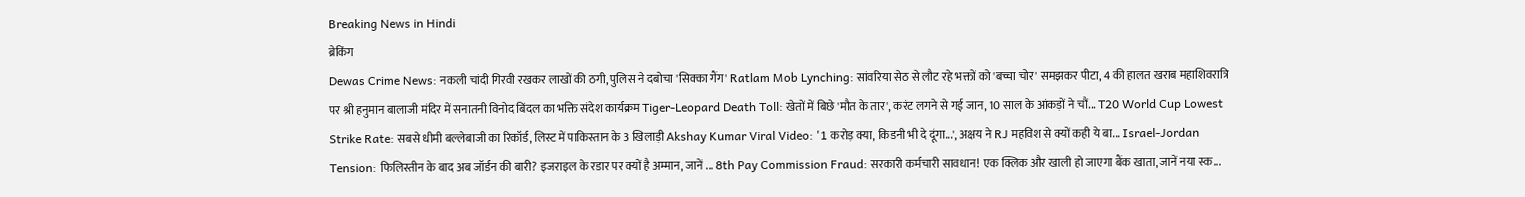Breaking News in Hindi
ब्रेकिंग
Dewas Crime News: नकली चांदी गिरवी रखकर लाखों की ठगी, पुलिस ने दबोचा 'सिक्का गैंग' Ratlam Mob Lynching: सांवरिया सेठ से लौट रहे भक्तों को 'बच्चा चोर' समझकर पीटा, 4 की हालत खराब महाशिवरात्रि पर श्री हनुमान बालाजी मंदिर में सनातनी विनोद बिंदल का भक्ति संदेश कार्यक्रम Tiger-Leopard Death Toll: खेतों में बिछे 'मौत के तार', करंट लगने से गई जान, 10 साल के आंकड़ों ने चौं... T20 World Cup Lowest Strike Rate: सबसे धीमी बल्लेबाजी का रिकॉर्ड, लिस्ट में पाकिस्तान के 3 खिलाड़ी Akshay Kumar Viral Video: '1 करोड़ क्या, किडनी भी दे दूंगा...', अक्षय ने RJ महविश से क्यों कही ये बा... Israel-Jordan Tension: फिलिस्तीन के बाद अब जॉर्डन की बारी? इजराइल के रडार पर क्यों है अम्मान, जानें ... 8th Pay Commission Fraud: सरकारी कर्मचारी सावधान! एक क्लिक और खाली हो जाएगा बैंक खाता, जानें नया स्क...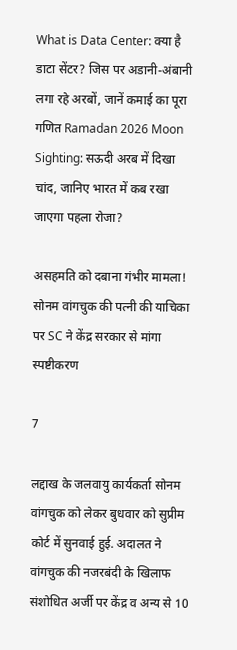What is Data Center: क्या है डाटा सेंटर? जिस पर अडानी-अंबानी लगा रहे अरबों, जानें कमाई का पूरा गणित Ramadan 2026 Moon Sighting: सऊदी अरब में दिखा चांद, जानिए भारत में कब रखा जाएगा पहला रोजा?

असहमति को दबाना गंभीर मामला! सोनम वांगचुक की पत्नी की याचिका पर SC ने केंद्र सरकार से मांगा स्पष्टीकरण

7

लद्दाख के जलवायु कार्यकर्ता सोनम वांगचुक को लेकर बुधवार को सुप्रीम कोर्ट में सुनवाई हुई. अदालत ने वांगचुक की नजरबंदी के खिलाफ संशोधित अर्जी पर केंद्र व अन्य से 10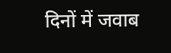दिनों में जवाब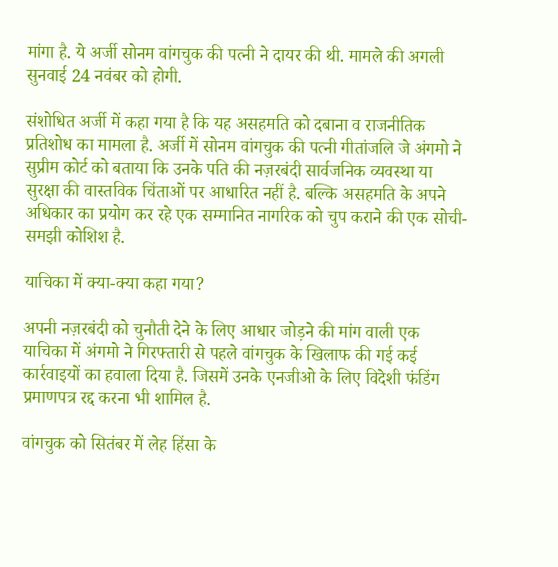मांगा है. ये अर्जी सोनम वांगचुक की पत्नी ने दायर की थी. मामले की अगली सुनवाई 24 नवंबर को होगी.

संशोधित अर्जी में कहा गया है कि यह असहमति को दबाना व राजनीतिक प्रतिशोध का मामला है. अर्जी में सोनम वांगचुक की पत्नी गीतांजलि जे अंगमो ने सुप्रीम कोर्ट को बताया कि उनके पति की नज़रबंदी सार्वजनिक व्यवस्था या सुरक्षा की वास्तविक चिंताओं पर आधारित नहीं है. बल्कि असहमति के अपने अधिकार का प्रयोग कर रहे एक सम्मानित नागरिक को चुप कराने की एक सोची-समझी कोशिश है.

याचिका में क्या-क्या कहा गया?

अपनी नज़रबंदी को चुनौती देने के लिए आधार जोड़ने की मांग वाली एक याचिका में अंगमो ने गिरफ्तारी से पहले वांगचुक के खिलाफ की गई कई कार्रवाइयों का हवाला दिया है. जिसमें उनके एनजीओ के लिए विदेशी फंडिंग प्रमाणपत्र रद्द करना भी शामिल है.

वांगचुक को सितंबर में लेह हिंसा के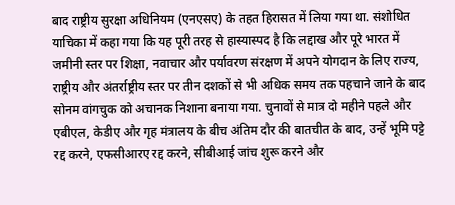बाद राष्ट्रीय सुरक्षा अधिनियम (एनएसए) के तहत हिरासत में लिया गया था. संशोधित याचिका में कहा गया कि यह पूरी तरह से हास्यास्पद है कि लद्दाख और पूरे भारत में जमीनी स्तर पर शिक्षा, नवाचार और पर्यावरण संरक्षण में अपने योगदान के लिए राज्य, राष्ट्रीय और अंतर्राष्ट्रीय स्तर पर तीन दशकों से भी अधिक समय तक पहचाने जाने के बाद सोनम वांगचुक को अचानक निशाना बनाया गया. चुनावों से मात्र दो महीने पहले और एबीएल, केडीए और गृह मंत्रालय के बीच अंतिम दौर की बातचीत के बाद, उन्हें भूमि पट्टे रद्द करने, एफसीआरए रद्द करने, सीबीआई जांच शुरू करने और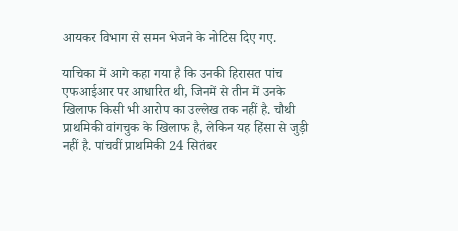आयकर विभाग से समन भेजने के नोटिस दिए गए.

याचिका में आगे कहा गया है कि उनकी हिरासत पांच एफआईआर पर आधारित थी, जिनमें से तीन में उनके खिलाफ किसी भी आरोप का उल्लेख तक नहीं है. चौथी प्राथमिकी वांगचुक के खिलाफ है, लेकिन यह हिंसा से जुड़ी नहीं है. पांचवीं प्राथमिकी 24 सितंबर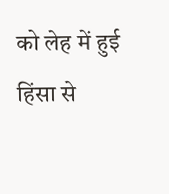को लेह में हुई हिंसा से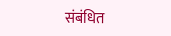संबंधित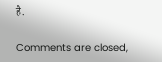है.

Comments are closed,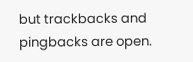but trackbacks and pingbacks are open.